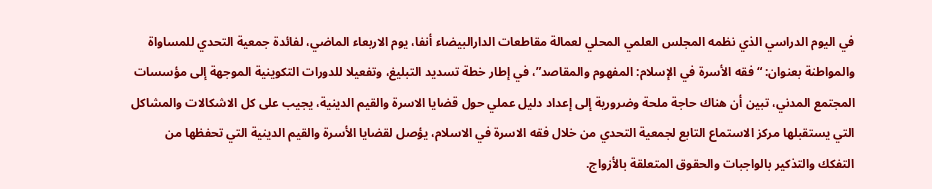في اليوم الدراسي الذي نظمه المجلس العلمي المحلي لعمالة مقاطعات الدارالبيضاء أنفا، يوم الاربعاء الماضي، لفائدة جمعية التحدي للمساواة والمواطنة بعنوان: “فقه الأسرة في الإسلام: المفهوم والمقاصد”، في إطار خطة تسديد التبليغ، وتفعيلا للدورات التكوينية الموجهة إلى مؤسسات المجتمع المدني، تبين أن هناك حاجة ملحة وضرورية إلى إعداد دليل عملي حول قضايا الاسرة والقيم الدينية، يجيب على كل الاشكالات والمشاكل التي يستقبلها مركز الاستماع التابع لجمعية التحدي من خلال فقه الاسرة في الاسلام، يؤصل لقضايا الأسرة والقيم الدينية التي تحفظها من التفكك والتذكير بالواجبات والحقوق المتعلقة بالأزواج.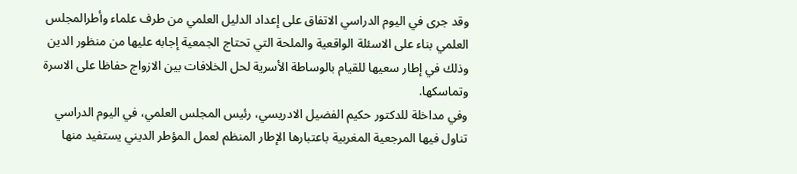وقد جرى في اليوم الدراسي الاتفاق على إعداد الدليل العلمي من طرف علماء وأطرالمجلس العلمي بناء على الاسئلة الواقعية والملحة التي تحتاج الجمعية إجابه عليها من منظور الدين وذلك في إطار سعيها للقيام بالوساطة الأسرية لحل الخلافات بين الازواج حفاظا على الاسرة وتماسكها.
وفي مداخلة للدكتور حكيم الفضيل الادريسي، رئيس المجلس العلمي، في اليوم الدراسي تناول فيها المرجعية المغربية باعتبارها الإطار المنظم لعمل المؤطر الديني يستفيد منها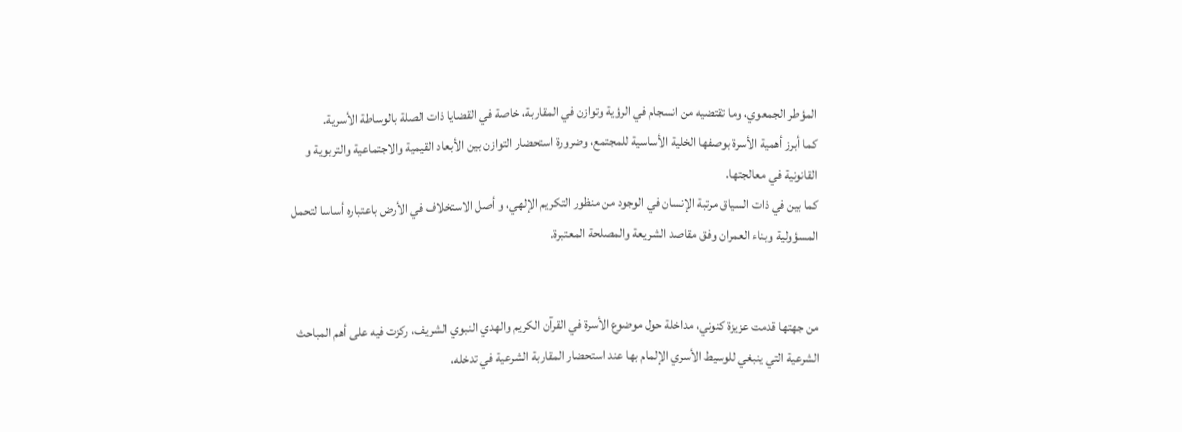المؤطر الجمعوي، وما تقتضيه من انسجام في الرؤية وتوازن في المقاربة، خاصة في القضايا ذات الصلة بالوساطة الأسرية.
كما أبرز أهمية الأسرة بوصفها الخلية الأساسية للمجتمع، وضرورة استحضار التوازن بين الأبعاد القيمية والاجتماعية والتربوية و القانونية في معالجتها.
كما بين في ذات السياق مرتبة الإنسان في الوجود من منظور التكريم الإلهي، و أصل الاستخلاف في الأرض باعتباره أساسا لتحمل المسؤولية وبناء العمران وفق مقاصد الشريعة والمصلحة المعتبرة.


من جهتها قدمت عزيزة كنوني، مداخلة حول موضوع الأسرة في القرآن الكريم والهدي النبوي الشريف، ركزت فيه على أهم المباحث الشرعية التي ينبغي للوسيط الأسري الإلمام بها عند استحضار المقاربة الشرعية في تدخله،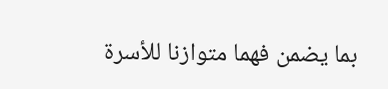بما يضمن فهما متوازنا للأسرة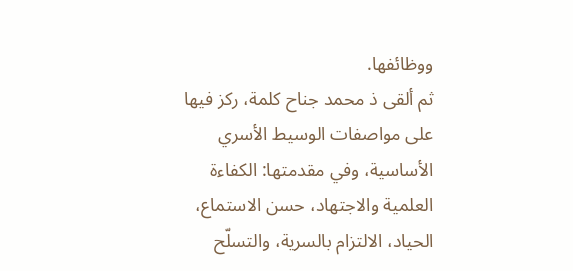ووظائفها.
ثم ألقى ذ محمد جناح كلمة، ركز فيها على مواصفات الوسيط الأسري الأساسية، وفي مقدمتها: الكفاءة العلمية والاجتهاد، حسن الاستماع، الحياد، الالتزام بالسرية، والتسلّح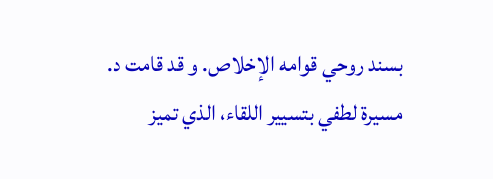بسند روحي قوامه الإخلاص. و قد قامت د. مسيرة لطفي بتسيير اللقاء، الذي تميز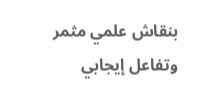بنقاش علمي مثمر وتفاعل إيجابي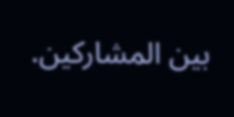بين المشاركين.